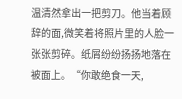温清然拿出一把剪刀。他当着顾辞的面,微笑着将照片里的人脸一张张剪碎。纸屑纷纷扬扬地落在被面上。“你敢绝食一天,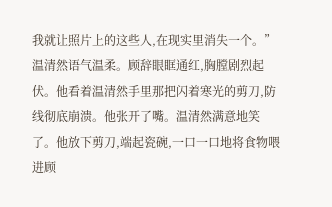我就让照片上的这些人,在现实里消失一个。”温清然语气温柔。顾辞眼眶通红,胸膛剧烈起伏。他看着温清然手里那把闪着寒光的剪刀,防线彻底崩溃。他张开了嘴。温清然满意地笑了。他放下剪刀,端起瓷碗,一口一口地将食物喂进顾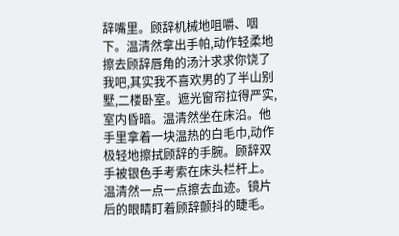辞嘴里。顾辞机械地咀嚼、咽下。温清然拿出手帕,动作轻柔地擦去顾辞唇角的汤汁求求你饶了我吧,其实我不喜欢男的了半山别墅,二楼卧室。遮光窗帘拉得严实,室内昏暗。温清然坐在床沿。他手里拿着一块温热的白毛巾,动作极轻地擦拭顾辞的手腕。顾辞双手被银色手考索在床头栏杆上。温清然一点一点擦去血迹。镜片后的眼睛盯着顾辞颤抖的睫毛。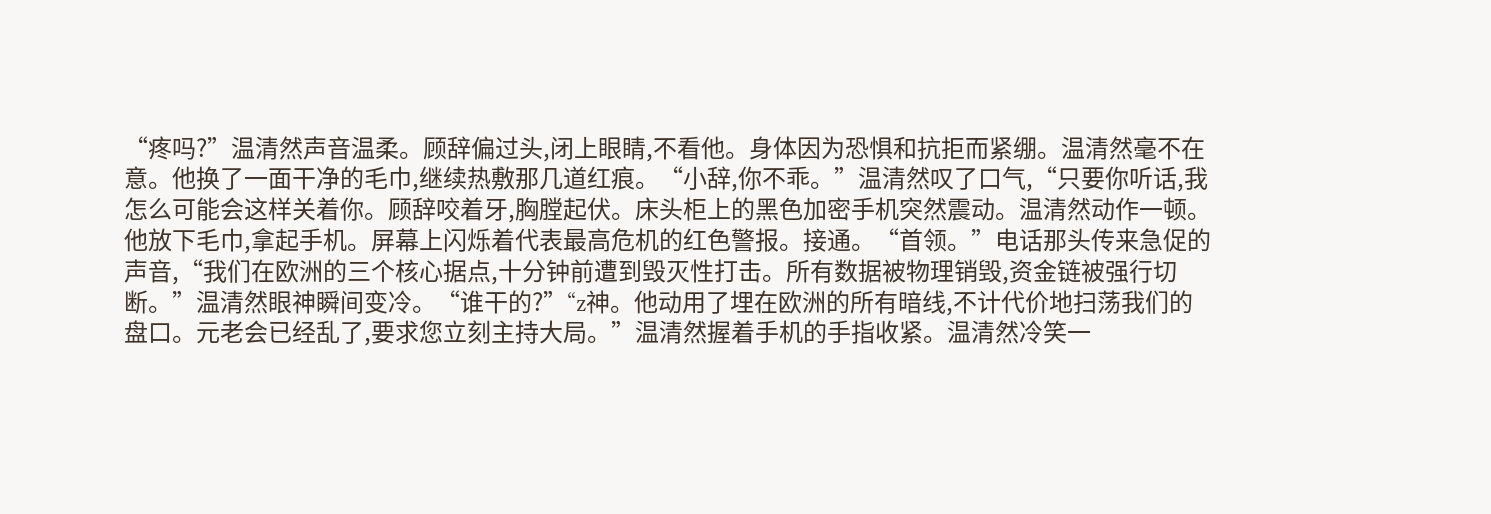“疼吗?”温清然声音温柔。顾辞偏过头,闭上眼睛,不看他。身体因为恐惧和抗拒而紧绷。温清然毫不在意。他换了一面干净的毛巾,继续热敷那几道红痕。“小辞,你不乖。”温清然叹了口气,“只要你听话,我怎么可能会这样关着你。顾辞咬着牙,胸膛起伏。床头柜上的黑色加密手机突然震动。温清然动作一顿。他放下毛巾,拿起手机。屏幕上闪烁着代表最高危机的红色警报。接通。“首领。”电话那头传来急促的声音,“我们在欧洲的三个核心据点,十分钟前遭到毁灭性打击。所有数据被物理销毁,资金链被强行切断。”温清然眼神瞬间变冷。“谁干的?”“z神。他动用了埋在欧洲的所有暗线,不计代价地扫荡我们的盘口。元老会已经乱了,要求您立刻主持大局。”温清然握着手机的手指收紧。温清然冷笑一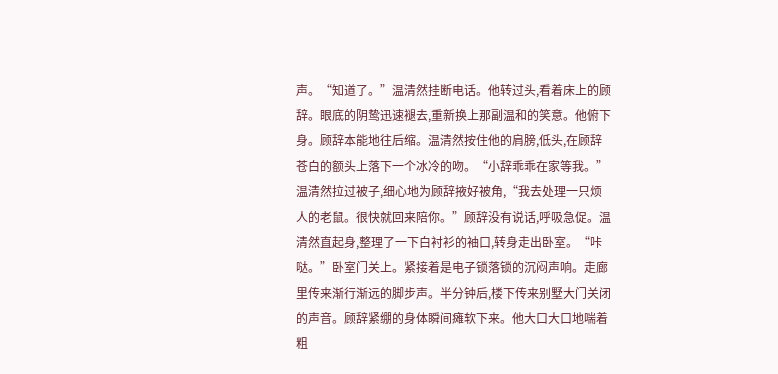声。“知道了。”温清然挂断电话。他转过头,看着床上的顾辞。眼底的阴鸷迅速褪去,重新换上那副温和的笑意。他俯下身。顾辞本能地往后缩。温清然按住他的肩膀,低头,在顾辞苍白的额头上落下一个冰冷的吻。“小辞乖乖在家等我。”温清然拉过被子,细心地为顾辞掖好被角,“我去处理一只烦人的老鼠。很快就回来陪你。”顾辞没有说话,呼吸急促。温清然直起身,整理了一下白衬衫的袖口,转身走出卧室。“咔哒。”卧室门关上。紧接着是电子锁落锁的沉闷声响。走廊里传来渐行渐远的脚步声。半分钟后,楼下传来别墅大门关闭的声音。顾辞紧绷的身体瞬间瘫软下来。他大口大口地喘着粗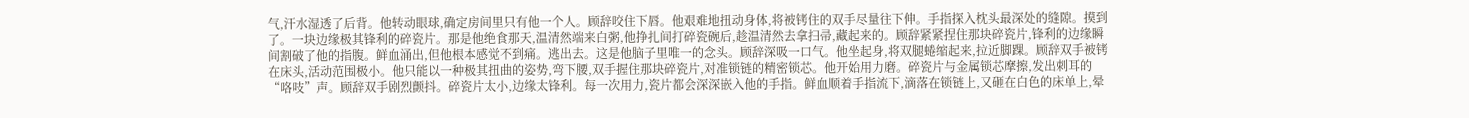气,汗水湿透了后背。他转动眼球,确定房间里只有他一个人。顾辞咬住下唇。他艰难地扭动身体,将被铐住的双手尽量往下伸。手指探入枕头最深处的缝隙。摸到了。一块边缘极其锋利的碎瓷片。那是他绝食那天,温清然端来白粥,他挣扎间打碎瓷碗后,趁温清然去拿扫帚,藏起来的。顾辞紧紧捏住那块碎瓷片,锋利的边缘瞬间割破了他的指腹。鲜血涌出,但他根本感觉不到痛。逃出去。这是他脑子里唯一的念头。顾辞深吸一口气。他坐起身,将双腿蜷缩起来,拉近脚踝。顾辞双手被铐在床头,活动范围极小。他只能以一种极其扭曲的姿势,弯下腰,双手握住那块碎瓷片,对准锁链的精密锁芯。他开始用力磨。碎瓷片与金属锁芯摩擦,发出刺耳的“咯吱”声。顾辞双手剧烈颤抖。碎瓷片太小,边缘太锋利。每一次用力,瓷片都会深深嵌入他的手指。鲜血顺着手指流下,滴落在锁链上,又砸在白色的床单上,晕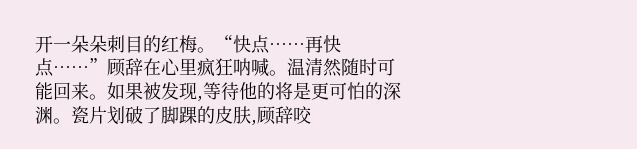开一朵朵刺目的红梅。“快点……再快点……”顾辞在心里疯狂呐喊。温清然随时可能回来。如果被发现,等待他的将是更可怕的深渊。瓷片划破了脚踝的皮肤,顾辞咬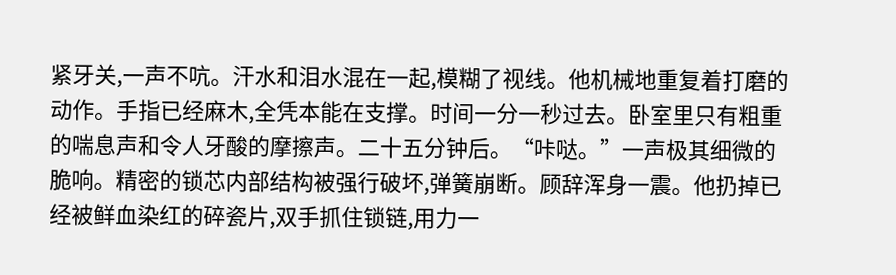紧牙关,一声不吭。汗水和泪水混在一起,模糊了视线。他机械地重复着打磨的动作。手指已经麻木,全凭本能在支撑。时间一分一秒过去。卧室里只有粗重的喘息声和令人牙酸的摩擦声。二十五分钟后。“咔哒。”一声极其细微的脆响。精密的锁芯内部结构被强行破坏,弹簧崩断。顾辞浑身一震。他扔掉已经被鲜血染红的碎瓷片,双手抓住锁链,用力一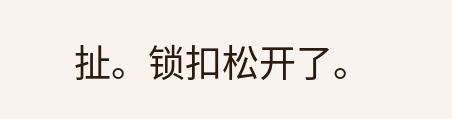扯。锁扣松开了。